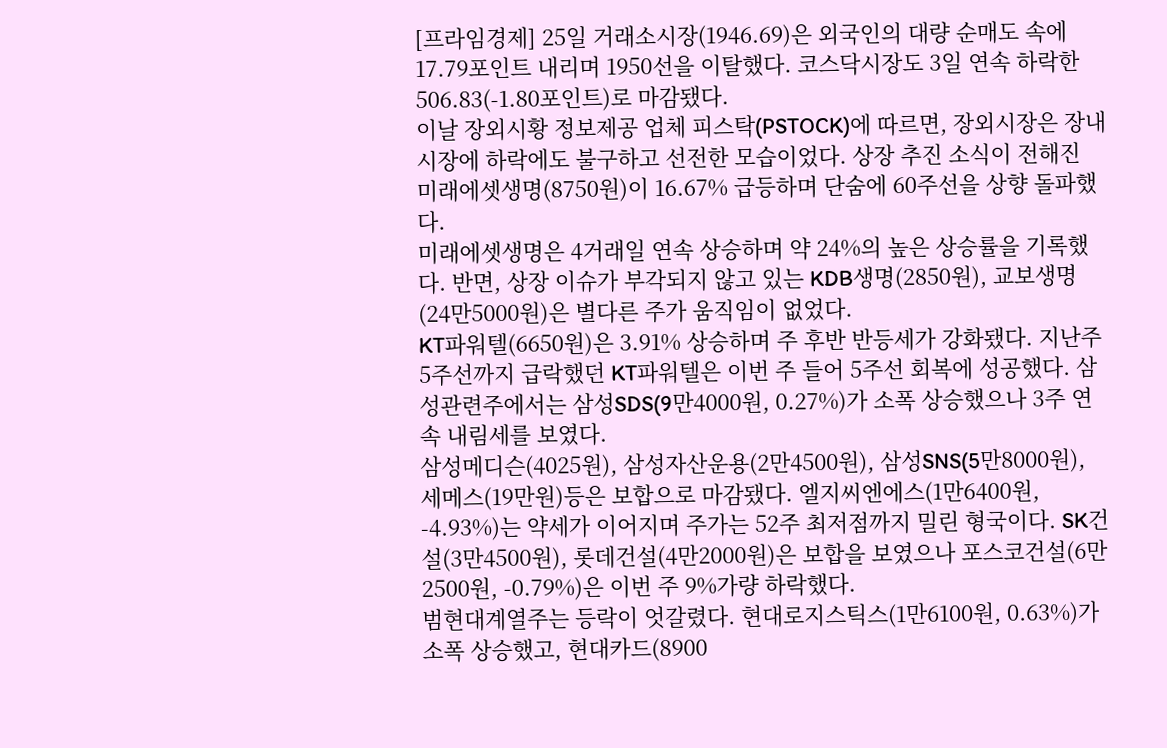[프라임경제] 25일 거래소시장(1946.69)은 외국인의 대량 순매도 속에 17.79포인트 내리며 1950선을 이탈했다. 코스닥시장도 3일 연속 하락한 506.83(-1.80포인트)로 마감됐다.
이날 장외시황 정보제공 업체 피스탁(PSTOCK)에 따르면, 장외시장은 장내시장에 하락에도 불구하고 선전한 모습이었다. 상장 추진 소식이 전해진 미래에셋생명(8750원)이 16.67% 급등하며 단숨에 60주선을 상향 돌파했다.
미래에셋생명은 4거래일 연속 상승하며 약 24%의 높은 상승률을 기록했다. 반면, 상장 이슈가 부각되지 않고 있는 KDB생명(2850원), 교보생명(24만5000원)은 별다른 주가 움직임이 없었다.
KT파워텔(6650원)은 3.91% 상승하며 주 후반 반등세가 강화됐다. 지난주 5주선까지 급락했던 KT파워텔은 이번 주 들어 5주선 회복에 성공했다. 삼성관련주에서는 삼성SDS(9만4000원, 0.27%)가 소폭 상승했으나 3주 연속 내림세를 보였다.
삼성메디슨(4025원), 삼성자산운용(2만4500원), 삼성SNS(5만8000원), 세메스(19만원)등은 보합으로 마감됐다. 엘지씨엔에스(1만6400원, -4.93%)는 약세가 이어지며 주가는 52주 최저점까지 밀린 형국이다. SK건설(3만4500원), 롯데건설(4만2000원)은 보합을 보였으나 포스코건설(6만2500원, -0.79%)은 이번 주 9%가량 하락했다.
범현대계열주는 등락이 엇갈렸다. 현대로지스틱스(1만6100원, 0.63%)가 소폭 상승했고, 현대카드(8900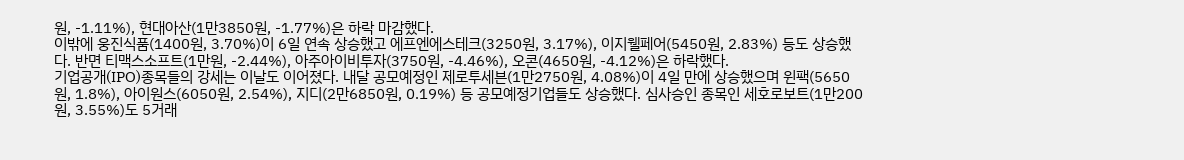원, -1.11%), 현대아산(1만3850원, -1.77%)은 하락 마감했다.
이밖에 웅진식품(1400원, 3.70%)이 6일 연속 상승했고 에프엔에스테크(3250원, 3.17%), 이지웰페어(5450원, 2.83%) 등도 상승했다. 반면 티맥스소프트(1만원, -2.44%), 아주아이비투자(3750원, -4.46%), 오콘(4650원, -4.12%)은 하락했다.
기업공개(IPO)종목들의 강세는 이날도 이어졌다. 내달 공모예정인 제로투세븐(1만2750원, 4.08%)이 4일 만에 상승했으며 윈팩(5650원, 1.8%), 아이원스(6050원, 2.54%), 지디(2만6850원, 0.19%) 등 공모예정기업들도 상승했다. 심사승인 종목인 세호로보트(1만200원, 3.55%)도 5거래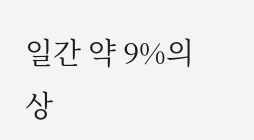일간 약 9%의 상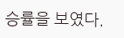승률을 보였다.